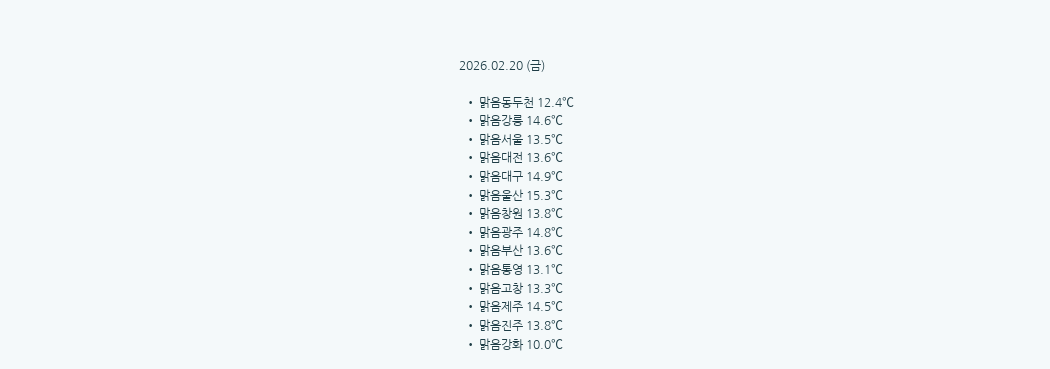2026.02.20 (금)

  • 맑음동두천 12.4℃
  • 맑음강릉 14.6℃
  • 맑음서울 13.5℃
  • 맑음대전 13.6℃
  • 맑음대구 14.9℃
  • 맑음울산 15.3℃
  • 맑음창원 13.8℃
  • 맑음광주 14.8℃
  • 맑음부산 13.6℃
  • 맑음통영 13.1℃
  • 맑음고창 13.3℃
  • 맑음제주 14.5℃
  • 맑음진주 13.8℃
  • 맑음강화 10.0℃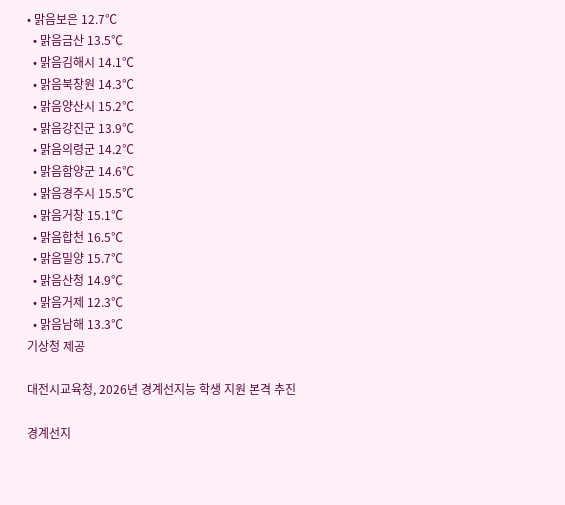• 맑음보은 12.7℃
  • 맑음금산 13.5℃
  • 맑음김해시 14.1℃
  • 맑음북창원 14.3℃
  • 맑음양산시 15.2℃
  • 맑음강진군 13.9℃
  • 맑음의령군 14.2℃
  • 맑음함양군 14.6℃
  • 맑음경주시 15.5℃
  • 맑음거창 15.1℃
  • 맑음합천 16.5℃
  • 맑음밀양 15.7℃
  • 맑음산청 14.9℃
  • 맑음거제 12.3℃
  • 맑음남해 13.3℃
기상청 제공

대전시교육청, 2026년 경계선지능 학생 지원 본격 추진

경계선지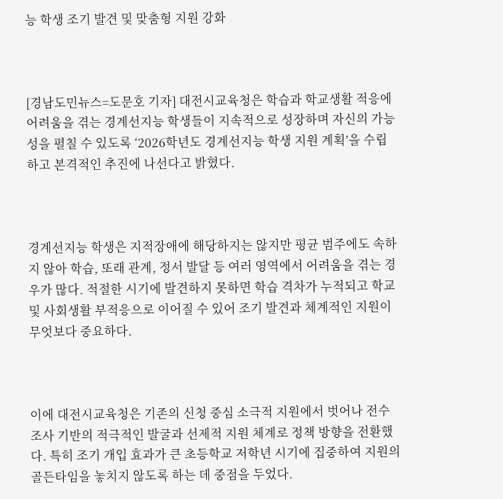능 학생 조기 발견 및 맞춤형 지원 강화



[경남도민뉴스=도문호 기자] 대전시교육청은 학습과 학교생활 적응에 어려움을 겪는 경계선지능 학생들이 지속적으로 성장하며 자신의 가능성을 펼칠 수 있도록 ‘2026학년도 경계선지능 학생 지원 계획’을 수립하고 본격적인 추진에 나선다고 밝혔다.



경계선지능 학생은 지적장애에 해당하지는 않지만 평균 범주에도 속하지 않아 학습, 또래 관계, 정서 발달 등 여러 영역에서 어려움을 겪는 경우가 많다. 적절한 시기에 발견하지 못하면 학습 격차가 누적되고 학교 및 사회생활 부적응으로 이어질 수 있어 조기 발견과 체계적인 지원이 무엇보다 중요하다.



이에 대전시교육청은 기존의 신청 중심 소극적 지원에서 벗어나 전수조사 기반의 적극적인 발굴과 선제적 지원 체계로 정책 방향을 전환했다. 특히 조기 개입 효과가 큰 초등학교 저학년 시기에 집중하여 지원의 골든타임을 놓치지 않도록 하는 데 중점을 두었다.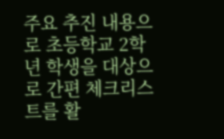주요 추진 내용으로 초등학교 2학년 학생을 대상으로 간편 체크리스트를 활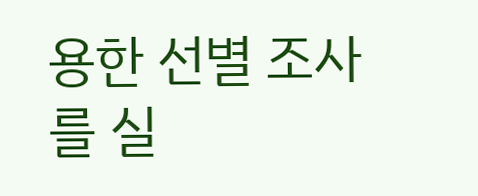용한 선별 조사를 실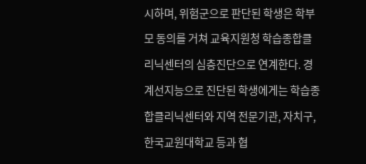시하며, 위험군으로 판단된 학생은 학부모 동의를 거쳐 교육지원청 학습종합클리닉센터의 심층진단으로 연계한다. 경계선지능으로 진단된 학생에게는 학습종합클리닉센터와 지역 전문기관, 자치구, 한국교원대학교 등과 협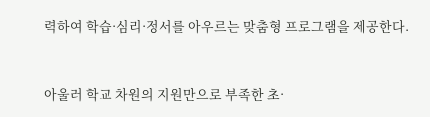력하여 학습·심리·정서를 아우르는 맞춤형 프로그램을 제공한다.



아울러 학교 차원의 지원만으로 부족한 초·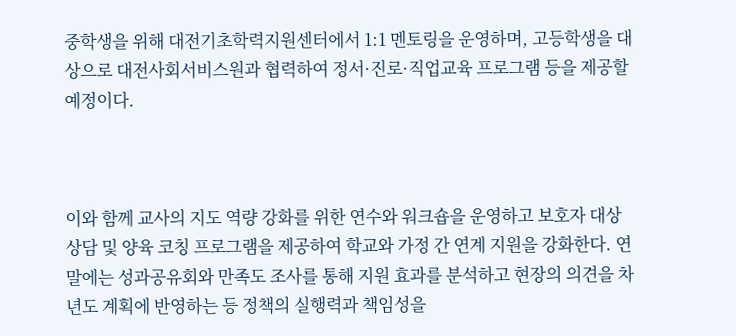중학생을 위해 대전기초학력지원센터에서 1:1 멘토링을 운영하며, 고등학생을 대상으로 대전사회서비스원과 협력하여 정서·진로·직업교육 프로그램 등을 제공할 예정이다.



이와 함께 교사의 지도 역량 강화를 위한 연수와 워크숍을 운영하고 보호자 대상 상담 및 양육 코칭 프로그램을 제공하여 학교와 가정 간 연계 지원을 강화한다. 연말에는 성과공유회와 만족도 조사를 통해 지원 효과를 분석하고 현장의 의견을 차년도 계획에 반영하는 등 정책의 실행력과 책임성을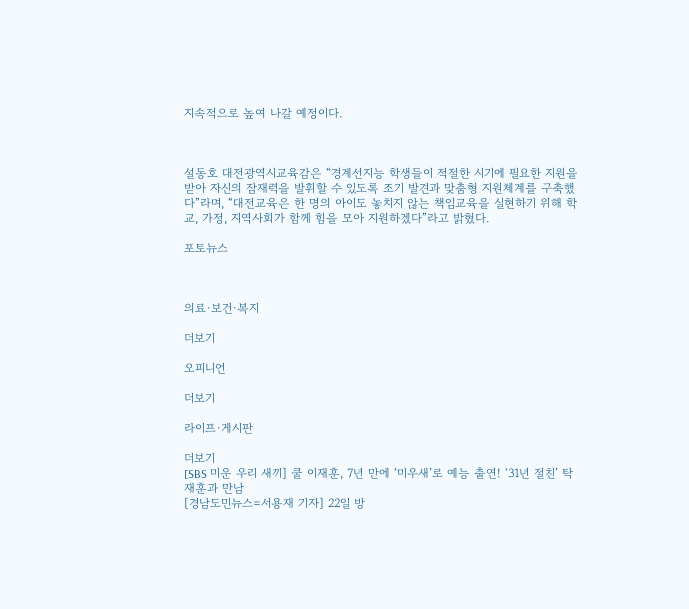지속적으로 높여 나갈 예정이다.



설동호 대전광역시교육감은 “경계선지능 학생들이 적절한 시기에 필요한 지원을 받아 자신의 잠재력을 발휘할 수 있도록 조기 발견과 맞춤형 지원체계를 구축했다”라며, “대전교육은 한 명의 아이도 놓치지 않는 책임교육을 실현하기 위해 학교, 가정, 지역사회가 함께 힘을 모아 지원하겠다”라고 밝혔다.

포토뉴스



의료·보건·복지

더보기

오피니언

더보기

라이프·게시판

더보기
[SBS 미운 우리 새끼] 쿨 이재훈, 7년 만에 ‘미우새’로 예능 출연! ‘31년 절친’ 탁재훈과 만남
[경남도민뉴스=서용재 기자] 22일 방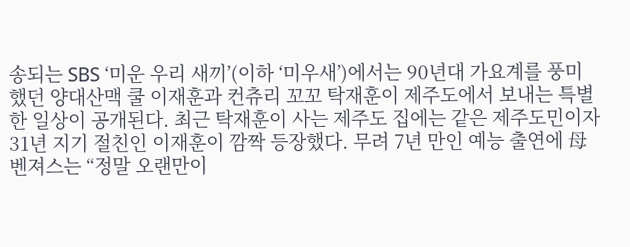송되는 SBS ‘미운 우리 새끼’(이하 ‘미우새’)에서는 90년대 가요계를 풍미했던 양대산맥 쿨 이재훈과 컨츄리 꼬꼬 탁재훈이 제주도에서 보내는 특별한 일상이 공개된다. 최근 탁재훈이 사는 제주도 집에는 같은 제주도민이자 31년 지기 절친인 이재훈이 깜짝 등장했다. 무려 7년 만인 예능 출연에 母벤져스는 “정말 오랜만이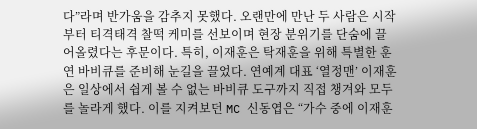다”라며 반가움을 감추지 못했다. 오랜만에 만난 두 사람은 시작부터 티격태격 찰떡 케미를 선보이며 현장 분위기를 단숨에 끌어올렸다는 후문이다. 특히, 이재훈은 탁재훈을 위해 특별한 훈연 바비큐를 준비해 눈길을 끌었다. 연예계 대표 ‘열정맨’ 이재훈은 일상에서 쉽게 볼 수 없는 바비큐 도구까지 직접 챙겨와 모두를 놀라게 했다. 이를 지켜보던 MC 신동엽은 “가수 중에 이재훈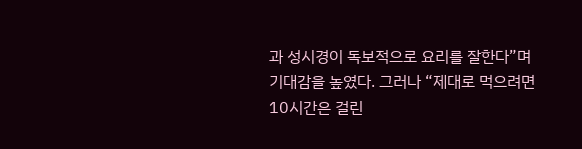과 성시경이 독보적으로 요리를 잘한다”며 기대감을 높였다. 그러나 “제대로 먹으려면 10시간은 걸린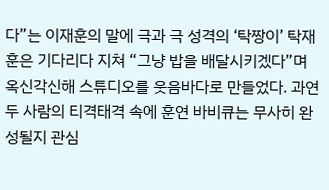다”는 이재훈의 말에 극과 극 성격의 ‘탁짱이’ 탁재훈은 기다리다 지쳐 “그냥 밥을 배달시키겠다”며 옥신각신해 스튜디오를 웃음바다로 만들었다. 과연 두 사람의 티격태격 속에 훈연 바비큐는 무사히 완성될지 관심